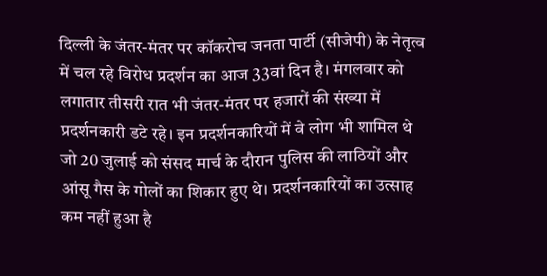दिल्ली के जंतर-मंतर पर कॉकरोच जनता पार्टी (सीजेपी) के नेतृत्व में चल रहे विरोध प्रदर्शन का आज 33वां दिन है। मंगलवार को लगातार तीसरी रात भी जंतर-मंतर पर हजारों की संख्या में प्रदर्शनकारी डटे रहे। इन प्रदर्शनकारियों में वे लोग भी शामिल थे जो 20 जुलाई को संसद मार्च के दौरान पुलिस की लाठियों और आंसू गैस के गोलों का शिकार हुए थे। प्रदर्शनकारियों का उत्साह कम नहीं हुआ है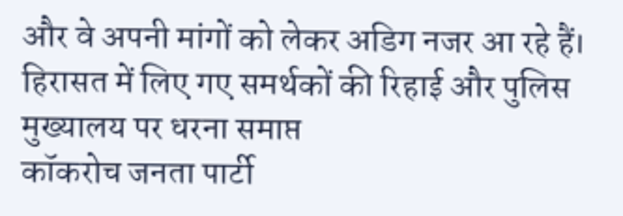और वे अपनी मांगों को लेकर अडिग नजर आ रहे हैं।
हिरासत में लिए गए समर्थकों की रिहाई और पुलिस मुख्यालय पर धरना समाप्त
कॉकरोच जनता पार्टी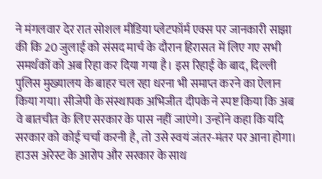ने मंगलवार देर रात सोशल मीडिया प्लेटफॉर्म एक्स पर जानकारी साझा की कि 20 जुलाई को संसद मार्च के दौरान हिरासत में लिए गए सभी समर्थकों को अब रिहा कर दिया गया है। इस रिहाई के बाद, दिल्ली पुलिस मुख्यालय के बाहर चल रहा धरना भी समाप्त करने का ऐलान किया गया। सीजेपी के संस्थापक अभिजीत दीपके ने स्पष्ट किया कि अब वे बातचीत के लिए सरकार के पास नहीं जाएंगे। उन्होंने कहा कि यदि सरकार को कोई चर्चा करनी है, तो उसे स्वयं जंतर-मंतर पर आना होगा।
हाउस अरेस्ट के आरोप और सरकार के साथ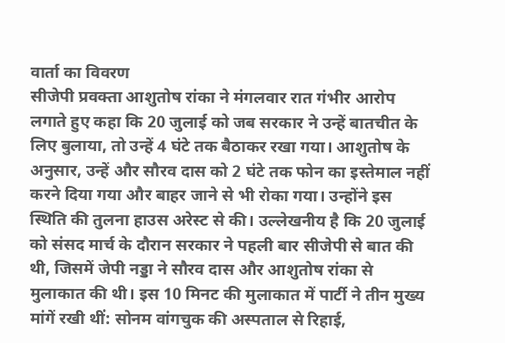वार्ता का विवरण
सीजेपी प्रवक्ता आशुतोष रांका ने मंगलवार रात गंभीर आरोप लगाते हुए कहा कि 20 जुलाई को जब सरकार ने उन्हें बातचीत के लिए बुलाया, तो उन्हें 4 घंटे तक बैठाकर रखा गया। आशुतोष के अनुसार, उन्हें और सौरव दास को 2 घंटे तक फोन का इस्तेमाल नहीं करने दिया गया और बाहर जाने से भी रोका गया। उन्होंने इस स्थिति की तुलना हाउस अरेस्ट से की। उल्लेखनीय है कि 20 जुलाई को संसद मार्च के दौरान सरकार ने पहली बार सीजेपी से बात की थी, जिसमें जेपी नड्डा ने सौरव दास और आशुतोष रांका से मुलाकात की थी। इस 10 मिनट की मुलाकात में पार्टी ने तीन मुख्य मांगें रखी थीं: सोनम वांगचुक की अस्पताल से रिहाई,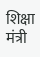शिक्षा मंत्री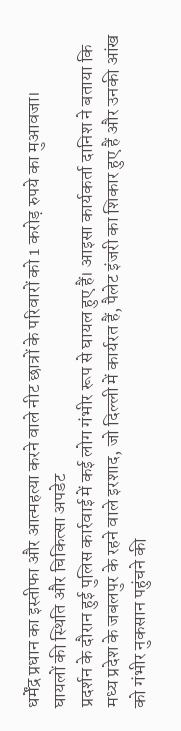धर्मेंद्र प्रधान का इस्तीफा और आत्महत्या करने वाले नीट छात्रों के परिवारों को 1 करोड़ रुपये का मुआवजा।
घायलों की स्थिति और चिकित्सा अपडेट
प्रदर्शन के दौरान हुई पुलिस कार्रवाई में कई लोग गंभीर रूप से घायल हुए हैं। आइसा कार्यकर्ता दानिश ने बताया कि मध्य प्रदेश के जबलपुर के रहने वाले इरशाद, जो दिल्ली में कार्यरत हैं, पैलेट इंजरी का शिकार हुए हैं और उनकी आंख को गंभीर नुकसान पहुंचने की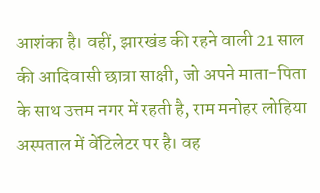आशंका है। वहीं, झारखंड की रहने वाली 21 साल की आदिवासी छात्रा साक्षी, जो अपने माता-पिता के साथ उत्तम नगर में रहती है, राम मनोहर लोहिया अस्पताल में वेंटिलेटर पर है। वह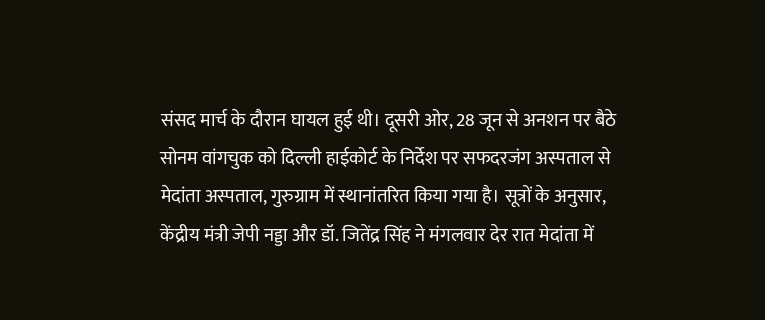संसद मार्च के दौरान घायल हुई थी। दूसरी ओर, 28 जून से अनशन पर बैठे सोनम वांगचुक को दिल्ली हाईकोर्ट के निर्देश पर सफदरजंग अस्पताल से मेदांता अस्पताल, गुरुग्राम में स्थानांतरित किया गया है। सूत्रों के अनुसार, केंद्रीय मंत्री जेपी नड्डा और डॉ. जितेंद्र सिंह ने मंगलवार देर रात मेदांता में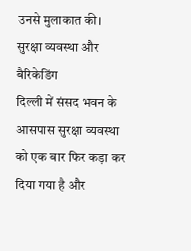उनसे मुलाकात की।
सुरक्षा व्यवस्था और बैरिकेडिंग
दिल्ली में संसद भवन के आसपास सुरक्षा व्यवस्था को एक बार फिर कड़ा कर दिया गया है और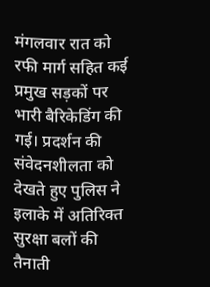मंगलवार रात को रफी मार्ग सहित कई प्रमुख सड़कों पर भारी बैरिकेडिंग की गई। प्रदर्शन की संवेदनशीलता को देखते हुए पुलिस ने इलाके में अतिरिक्त सुरक्षा बलों की तैनाती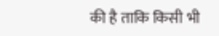की है ताकि किसी भी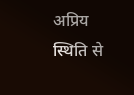अप्रिय स्थिति से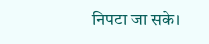निपटा जा सके।